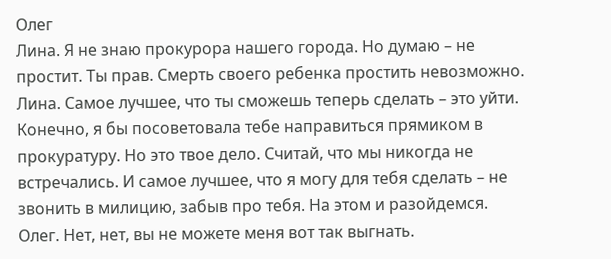Олег
Лина. Я не знаю прокурора нашего города. Но думаю – не простит. Ты прав. Смерть своего ребенка простить невозможно.
Лина. Самое лучшее, что ты сможешь теперь сделать – это уйти. Конечно, я бы посоветовала тебе направиться прямиком в прокуратуру. Но это твое дело. Считай, что мы никогда не встречались. И самое лучшее, что я могу для тебя сделать – не звонить в милицию, забыв про тебя. На этом и разойдемся.
Олег. Нет, нет, вы не можете меня вот так выгнать.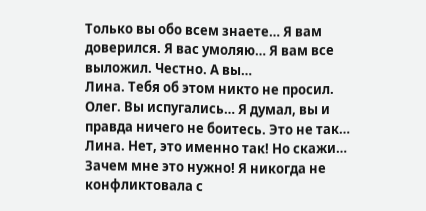Только вы обо всем знаете… Я вам доверился. Я вас умоляю… Я вам все выложил. Честно. А вы…
Лина. Тебя об этом никто не просил.
Олег. Вы испугались… Я думал, вы и правда ничего не боитесь. Это не так…
Лина. Нет, это именно так! Но скажи… Зачем мне это нужно! Я никогда не конфликтовала с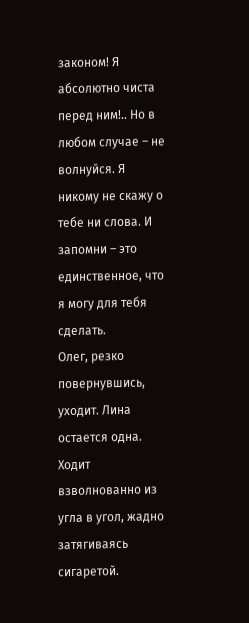законом! Я абсолютно чиста перед ним!.. Но в любом случае – не волнуйся. Я никому не скажу о тебе ни слова. И запомни – это единственное, что я могу для тебя сделать.
Олег, резко повернувшись, уходит. Лина остается одна. Ходит взволнованно из угла в угол, жадно затягиваясь сигаретой.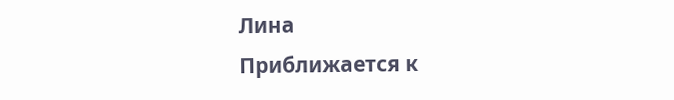Лина
Приближается к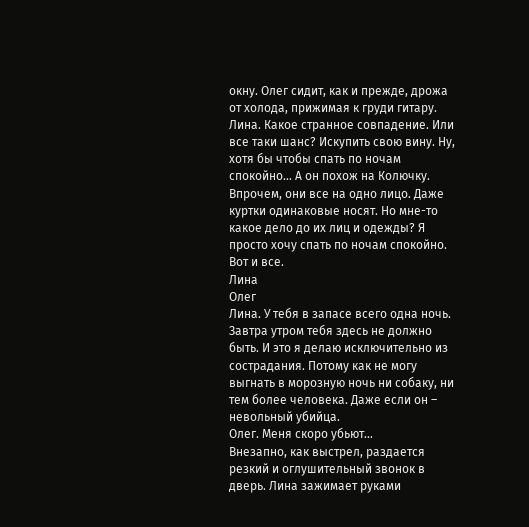окну. Олег сидит, как и прежде, дрожа от холода, прижимая к груди гитару.
Лина. Какое странное совпадение. Или все таки шанс? Искупить свою вину. Ну, хотя бы чтобы спать по ночам спокойно… А он похож на Колючку. Впрочем, они все на одно лицо. Даже куртки одинаковые носят. Но мне-то какое дело до их лиц и одежды? Я просто хочу спать по ночам спокойно. Вот и все.
Лина
Олег
Лина. У тебя в запасе всего одна ночь. Завтра утром тебя здесь не должно быть. И это я делаю исключительно из сострадания. Потому как не могу выгнать в морозную ночь ни собаку, ни тем более человека. Даже если он – невольный убийца.
Олег. Меня скоро убьют…
Внезапно, как выстрел, раздается резкий и оглушительный звонок в дверь. Лина зажимает руками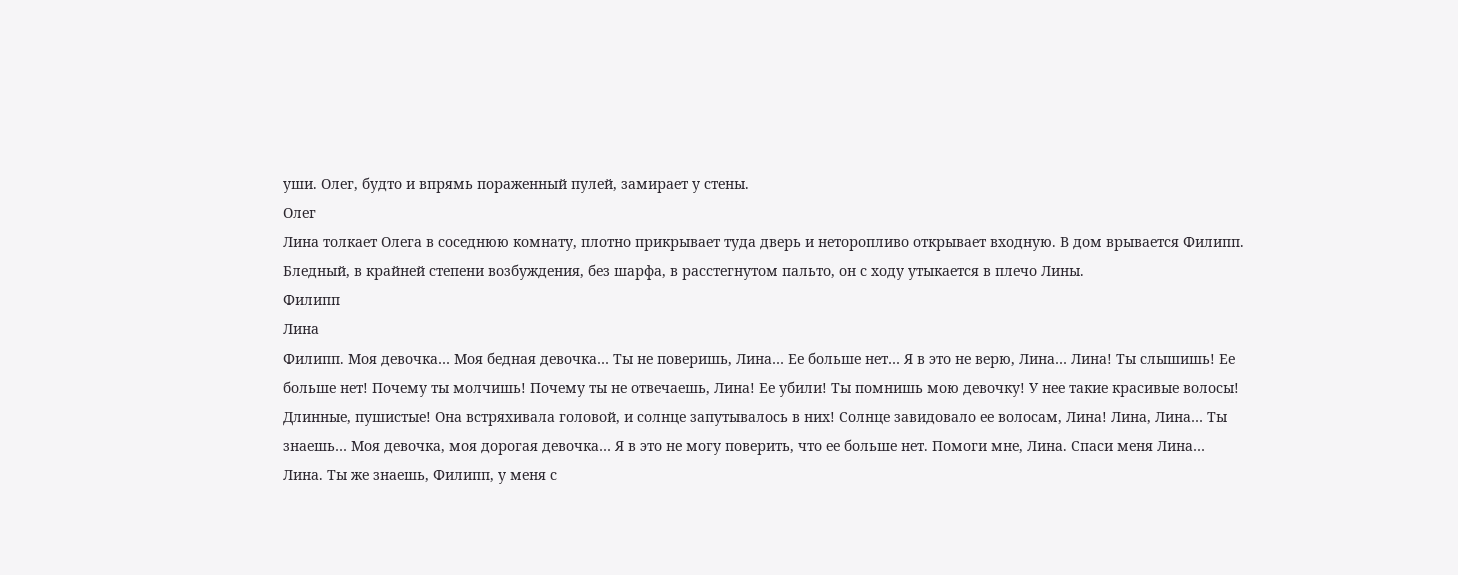уши. Олег, будто и впрямь пораженный пулей, замирает у стены.
Олег
Лина толкает Олега в соседнюю комнату, плотно прикрывает туда дверь и неторопливо открывает входную. В дом врывается Филипп. Бледный, в крайней степени возбуждения, без шарфа, в расстегнутом пальто, он с ходу утыкается в плечо Лины.
Филипп
Лина
Филипп. Моя девочка… Моя бедная девочка… Ты не поверишь, Лина… Ее больше нет… Я в это не верю, Лина… Лина! Ты слышишь! Ее больше нет! Почему ты молчишь! Почему ты не отвечаешь, Лина! Ее убили! Ты помнишь мою девочку! У нее такие красивые волосы! Длинные, пушистые! Она встряхивала головой, и солнце запутывалось в них! Солнце завидовало ее волосам, Лина! Лина, Лина… Ты знаешь… Моя девочка, моя дорогая девочка… Я в это не могу поверить, что ее больше нет. Помоги мне, Лина. Спаси меня Лина…
Лина. Ты же знаешь, Филипп, у меня с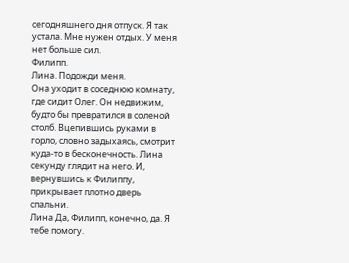сегодняшнего дня отпуск. Я так устала. Мне нужен отдых. У меня нет больше сил.
Филипп.
Лина. Подожди меня.
Она уходит в соседнюю комнату, где сидит Олег. Он недвижим, будто бы превратился в соленой столб. Вцепившись руками в горло, словно задыхаясь, смотрит куда-то в бесконечность. Лина секунду глядит на него. И, вернувшись к Филиппу, прикрывает плотно дверь спальни.
Лина Да, Филипп, конечно, да. Я тебе помогу.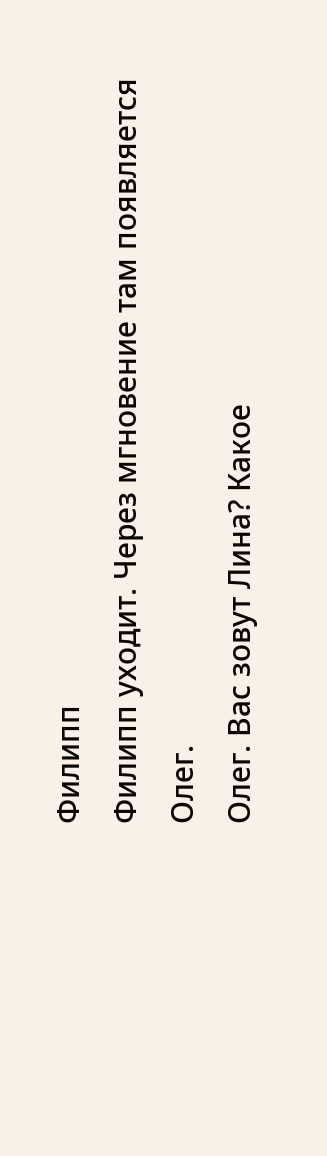Филипп
Филипп уходит. Через мгновение там появляется Олег.
Олег. Вас зовут Лина? Какое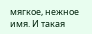мягкое, нежное имя. И такая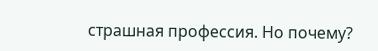страшная профессия. Но почему?